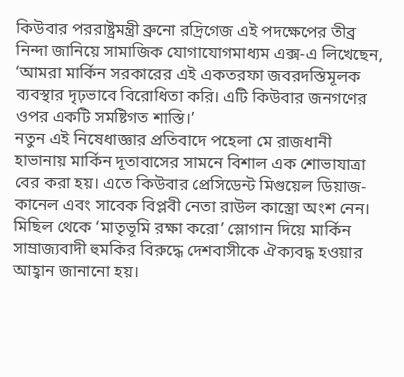কিউবার পররাষ্ট্রমন্ত্রী ব্রুনো রদ্রিগেজ এই পদক্ষেপের তীব্র নিন্দা জানিয়ে সামাজিক যোগাযোগমাধ্যম এক্স-এ লিখেছেন, ‘আমরা মার্কিন সরকারের এই একতরফা জবরদস্তিমূলক ব্যবস্থার দৃঢ়ভাবে বিরোধিতা করি। এটি কিউবার জনগণের ওপর একটি সমষ্টিগত শাস্তি।’
নতুন এই নিষেধাজ্ঞার প্রতিবাদে পহেলা মে রাজধানী হাভানায় মার্কিন দূতাবাসের সামনে বিশাল এক শোভাযাত্রা বের করা হয়। এতে কিউবার প্রেসিডেন্ট মিগুয়েল ডিয়াজ-কানেল এবং সাবেক বিপ্লবী নেতা রাউল কাস্ত্রো অংশ নেন। মিছিল থেকে ‘মাতৃভূমি রক্ষা করো’ স্লোগান দিয়ে মার্কিন সাম্রাজ্যবাদী হুমকির বিরুদ্ধে দেশবাসীকে ঐক্যবদ্ধ হওয়ার আহ্বান জানানো হয়।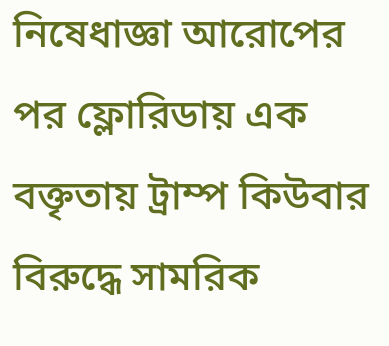নিষেধাজ্ঞা আরোপের পর ফ্লোরিডায় এক বক্তৃতায় ট্রাম্প কিউবার বিরুদ্ধে সামরিক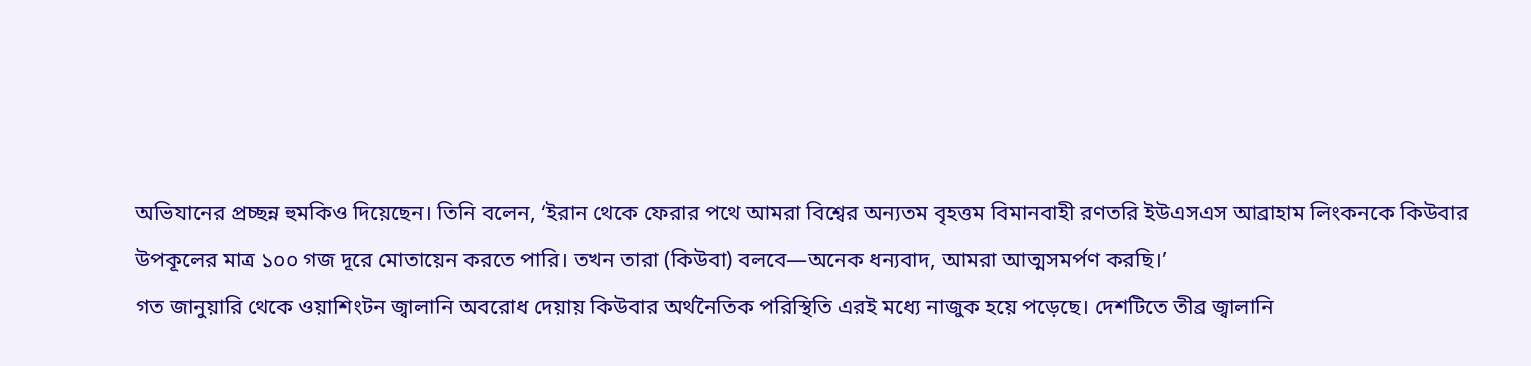অভিযানের প্রচ্ছন্ন হুমকিও দিয়েছেন। তিনি বলেন, ‘ইরান থেকে ফেরার পথে আমরা বিশ্বের অন্যতম বৃহত্তম বিমানবাহী রণতরি ইউএসএস আব্রাহাম লিংকনকে কিউবার উপকূলের মাত্র ১০০ গজ দূরে মোতায়েন করতে পারি। তখন তারা (কিউবা) বলবে—অনেক ধন্যবাদ, আমরা আত্মসমর্পণ করছি।’
গত জানুয়ারি থেকে ওয়াশিংটন জ্বালানি অবরোধ দেয়ায় কিউবার অর্থনৈতিক পরিস্থিতি এরই মধ্যে নাজুক হয়ে পড়েছে। দেশটিতে তীব্র জ্বালানি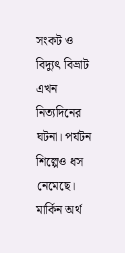সংকট ও বিদ্যুৎ বিভ্রাট এখন নিত্যদিনের ঘটনা। পর্যটন শিল্পেও ধস নেমেছে। মার্কিন অর্থ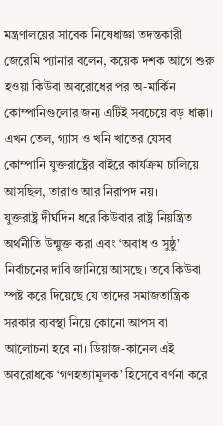মন্ত্রণালয়ের সাবেক নিষেধাজ্ঞা তদন্তকারী জেরেমি প্যানার বলেন, কয়েক দশক আগে শুরু হওয়া কিউবা অবরোধের পর অ-মার্কিন কোম্পানিগুলোর জন্য এটিই সবচেয়ে বড় ধাক্কা। এখন তেল, গ্যাস ও খনি খাতের যেসব কোম্পানি যুক্তরাষ্ট্রের বাইরে কার্যক্রম চালিয়ে আসছিল, তারাও আর নিরাপদ নয়।
যুক্তরাষ্ট্র দীর্ঘদিন ধরে কিউবার রাষ্ট্র নিয়ন্ত্রিত অর্থনীতি উন্মুক্ত করা এবং ‘অবাধ ও সুষ্ঠু’ নির্বাচনের দাবি জানিয়ে আসছে। তবে কিউবা স্পষ্ট করে দিয়েছে যে তাদের সমাজতান্ত্রিক সরকার ব্যবস্থা নিয়ে কোনো আপস বা আলোচনা হবে না। ডিয়াজ-কানেল এই অবরোধকে ‘গণহত্যামূলক’ হিসেবে বর্ণনা করে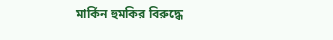মার্কিন হুমকির বিরুদ্ধে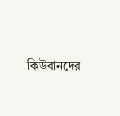কিউবানদের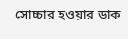সোচ্চার হওয়ার ডাক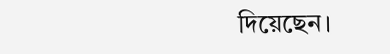দিয়েছেন।